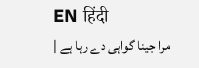EN हिंदी
مرا جینا گواہی دے رہا ہے |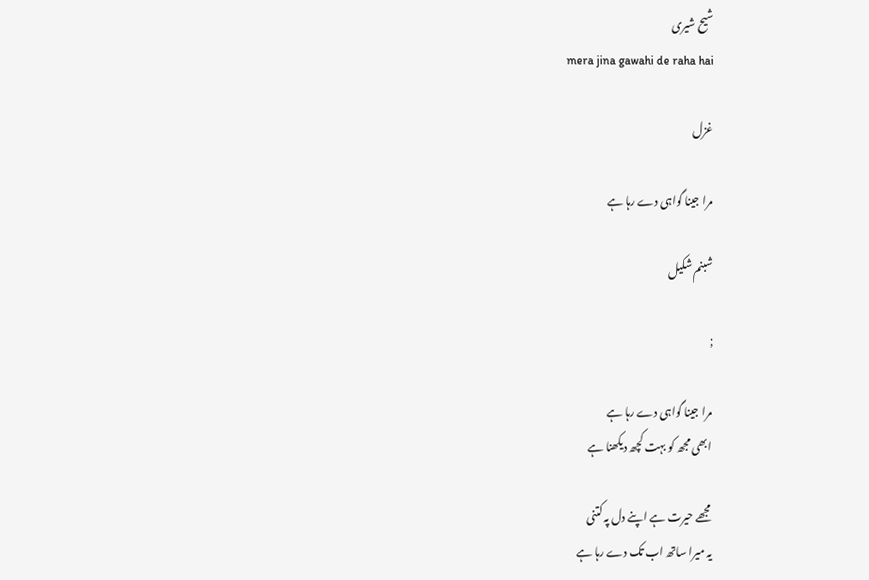شیح شیری
mera jina gawahi de raha hai

غزل

مرا جینا گواہی دے رہا ہے

شبنم شکیل

;

مرا جینا گواہی دے رہا ہے
ابھی مجھ کو بہت کچھ دیکھنا ہے

مجھے حیرت ہے اپنے دل پہ کتنی
یہ میرا ساتھ اب تک دے رہا ہے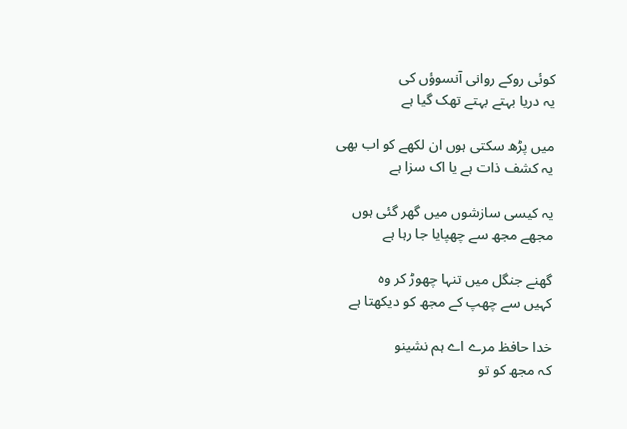کوئی روکے روانی آنسوؤں کی
یہ دریا بہتے بہتے تھک گیا ہے

میں پڑھ سکتی ہوں ان لکھے کو اب بھی
یہ کشف ذات ہے یا اک سزا ہے

یہ کیسی سازشوں میں گھر گئی ہوں
مجھے مجھ سے چھپایا جا رہا ہے

گھنے جنگل میں تنہا چھوڑ کر وہ
کہیں سے چھپ کے مجھ کو دیکھتا ہے

خدا حافظ مرے اے ہم نشینو
کہ مجھ کو تو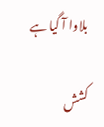بلاوا آ گیا ہے

کشش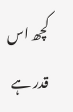کچھ اس قدر ہے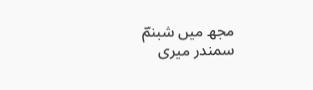مجھ میں شبنمؔ
سمندر میری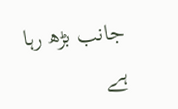جانب بڑھ رہا ہے